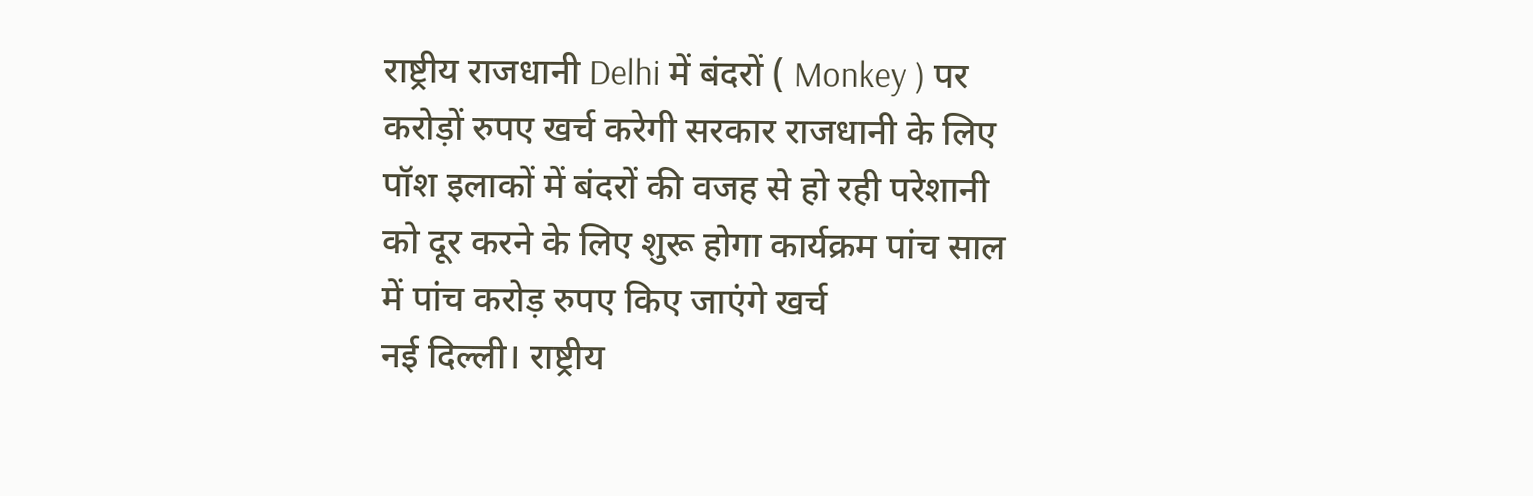राष्ट्रीय राजधानी Delhi में बंदरों ( Monkey ) पर करोड़ों रुपए खर्च करेगी सरकार राजधानी के लिए पॉश इलाकों में बंदरों की वजह से हो रही परेशानी को दूर करने के लिए शुरू होगा कार्यक्रम पांच साल में पांच करोड़ रुपए किए जाएंगे खर्च
नई दिल्ली। राष्ट्रीय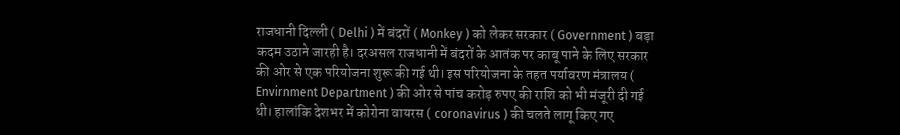राजधानी दिल्ली ( Delhi ) में बंदरों ( Monkey ) को लेकर सरकार ( Government ) बड़ा कदम उठाने जारही है। दरअसल राजधानी में बंदरों के आतंक पर काबू पाने के लिए सरकार की ओर से एक परियोजना शुरू की गई थी। इस परियोजना के तहत पर्यावरण मंत्रालय ( Envirnment Department ) की ओर से पांच करोड़ रुपए की राशि को भी मंजूरी दी गई थी। हालांकि देशभर में कोरोना वायरस ( coronavirus ) की चलते लागू किए गए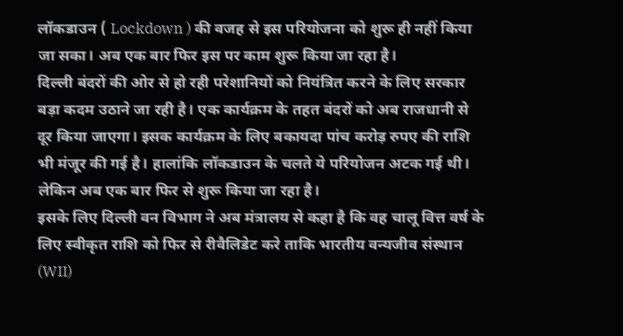लॉकडाउन ( Lockdown ) की वजह से इस परियोजना को शुरू ही नहीं किया जा सका। अब एक बार फिर इस पर काम शुरू किया जा रहा है।
दिल्ली बंदरों की ओर से हो रही परेशानियों को नियंत्रित करने के लिए सरकार बड़ा कदम उठाने जा रही है। एक कार्यक्रम के तहत बंदरों को अब राजधानी से दूर किया जाएगा। इसक कार्यक्रम के लिए बकायदा पांच करोड़ रुपए की राशि भी मंजूर की गई है। हालांकि लॉकडाउन के चलते ये परियोजन अटक गई थी। लेकिन अब एक बार फिर से शुरू किया जा रहा है।
इसके लिए दिल्ली वन विभाग ने अब मंत्रालय से कहा है कि वह चालू वित्त वर्ष के लिए स्वीकृत राशि को फिर से रीवैलिडेट करे ताकि भारतीय वन्यजीव संस्थान (WII)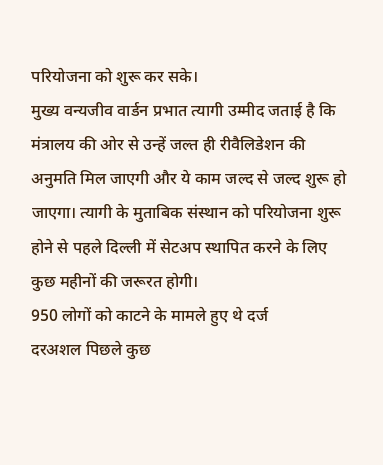परियोजना को शुरू कर सके।
मुख्य वन्यजीव वार्डन प्रभात त्यागी उम्मीद जताई है कि मंत्रालय की ओर से उन्हें जल्त ही रीवैलिडेशन की अनुमति मिल जाएगी और ये काम जल्द से जल्द शुरू हो जाएगा। त्यागी के मुताबिक संस्थान को परियोजना शुरू होने से पहले दिल्ली में सेटअप स्थापित करने के लिए कुछ महीनों की जरूरत होगी।
950 लोगों को काटने के मामले हुए थे दर्ज
दरअशल पिछले कुछ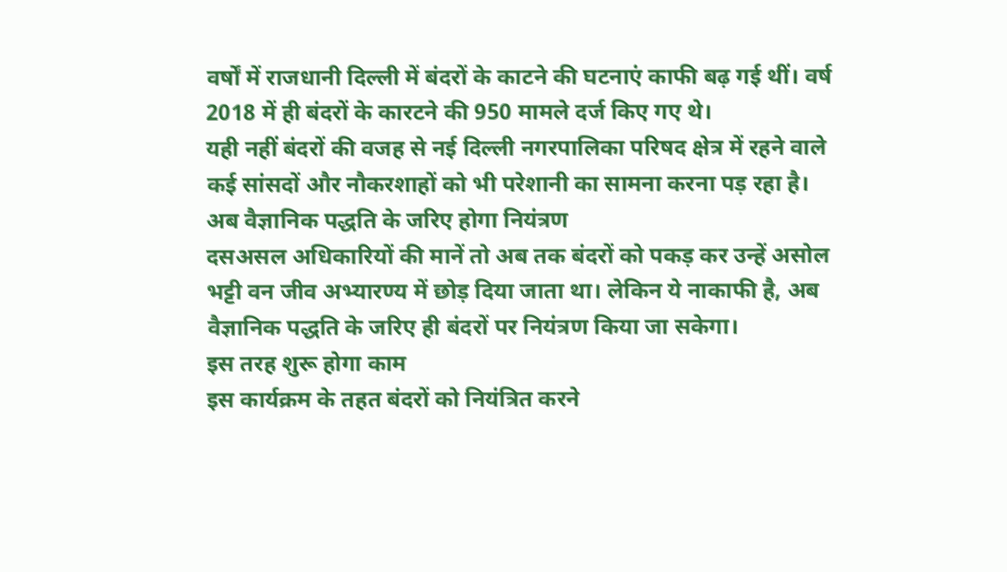वर्षों में राजधानी दिल्ली में बंदरों के काटने की घटनाएं काफी बढ़ गई थीं। वर्ष 2018 में ही बंदरों के कारटने की 950 मामले दर्ज किए गए थे।
यही नहीं बंदरों की वजह से नई दिल्ली नगरपालिका परिषद क्षेत्र में रहने वाले कई सांसदों और नौकरशाहों को भी परेशानी का सामना करना पड़ रहा है।
अब वैज्ञानिक पद्धति के जरिए होगा नियंत्रण
दसअसल अधिकारियों की मानें तो अब तक बंदरों को पकड़ कर उन्हें असोल भट्टी वन जीव अभ्यारण्य में छोड़ दिया जाता था। लेकिन ये नाकाफी है, अब वैज्ञानिक पद्धति के जरिए ही बंदरों पर नियंत्रण किया जा सकेगा।
इस तरह शुरू होगा काम
इस कार्यक्रम के तहत बंदरों को नियंत्रित करने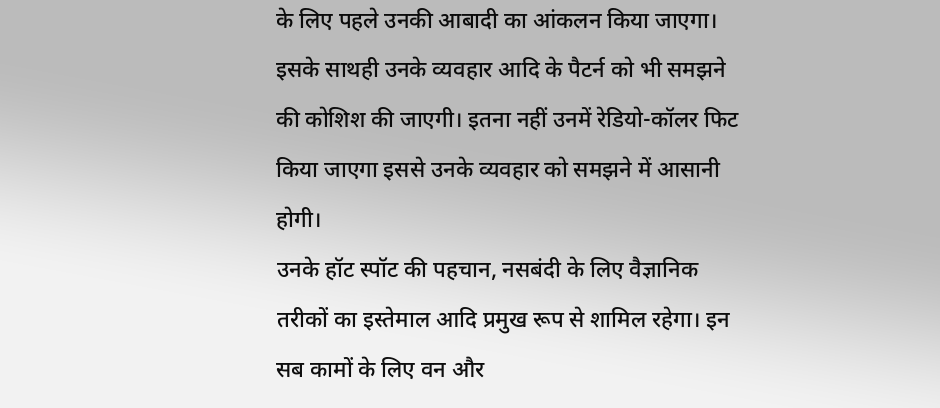के लिए पहले उनकी आबादी का आंकलन किया जाएगा। इसके साथही उनके व्यवहार आदि के पैटर्न को भी समझने की कोशिश की जाएगी। इतना नहीं उनमें रेडियो-कॉलर फिट किया जाएगा इससे उनके व्यवहार को समझने में आसानी होगी।
उनके हॉट स्पॉट की पहचान, नसबंदी के लिए वैज्ञानिक तरीकों का इस्तेमाल आदि प्रमुख रूप से शामिल रहेगा। इन सब कामों के लिए वन और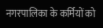नगरपालिका के कर्मियों को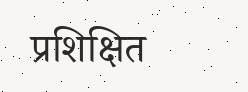प्रशिक्षित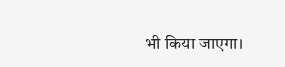भी किया जाएगा।